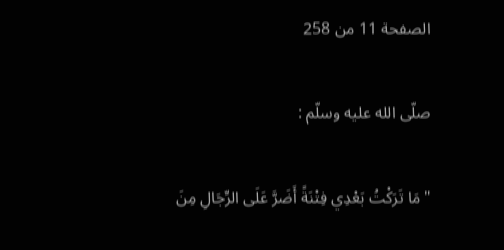الصفحة 11 من 258

صلّى الله عليه وسلّم :

"مَا تَرَكْتُ بَعْدِي فِتْنَةً أَضَرَّ عَلَى الرِّجَالِ مِنَ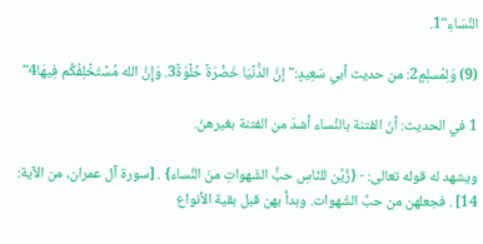النِّسَاءِ"1.

(9) وَلِمُسلِمٍ2: من حديث أبي سَعِيدٍ:"إنَّ الدُّنْيَا خَضْرَةٌ حُلْوَةٌ3. وَإِنَّ الله مُسْتَخْلِفُكُم فِيهَا4"

1 في الحديث: أنّ الفتنة بالنِّساء أشدّ من الفتنة بغيرهنّ.

ويشهد له قوله تعالى: - {زُيِّن للنّاسِ حبُّ الشّهواتِ منَ النِّساء} . [سورة آل عمران، من الآية: 14] . فجعلهن من حبِّ الشّهوات. وبدأ بهن قبل بقية الأنواع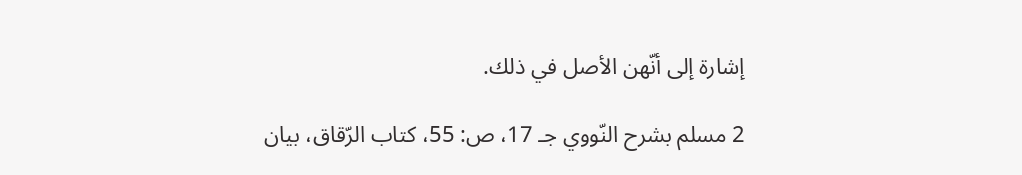إشارة إلى أنّهن الأصل في ذلك.

2 مسلم بشرح النّووي جـ 17، ص: 55، كتاب الرّقاق، بيان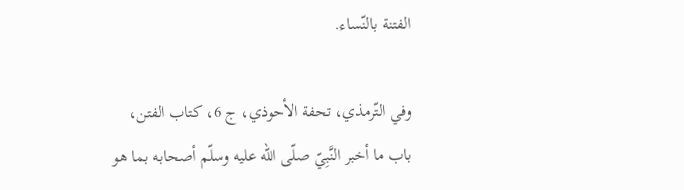الفتنة بالنّساء.

وفي التّرمذي، تحفة الأحوذي، ج 6، كتاب الفتن، باب ما أخبر النَّبِيّ صلّى الله عليه وسلّم أصحابه بما هو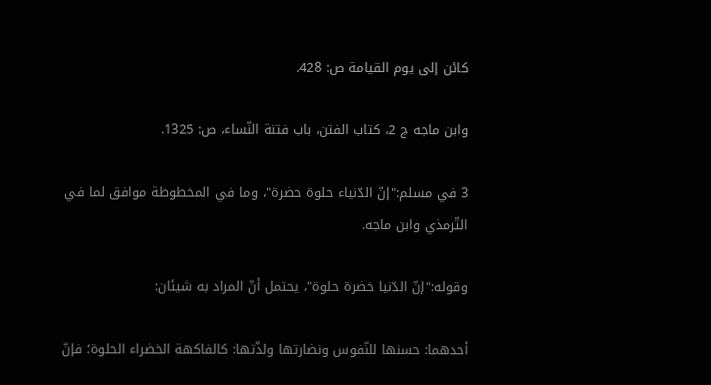كائن إلى يوم القيامة ص: 428.

وابن ماجه ج 2، كتاب الفتن، باب فتنة النّساء، ص: 1325.

3 في مسلم:"إنّ الدّنياء حلوة حضرة"، وما في المخطوطة موافق لما في التّرمذي وابن ماجه.

وقوله:"إنّ الدّنيا خضرة حلوة"، يحتمل أنّ المراد به شيئان:

أحدهما: حسنها للنّفوس ونضارتها ولذّتها: كالفاكهة الخضراء الحلوة؛ فإنّ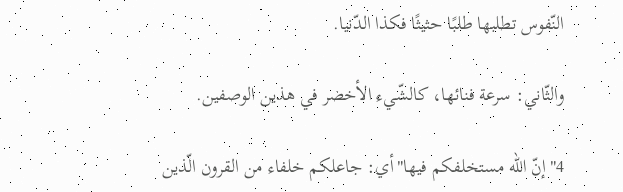النّفوس تطلبها طلبًا حثيثًا فكذا الدّنيا.

والثّاني: سرعة فنائها، كالشّيء الأخضر في هذين الوصفين.

4"إنّ الله مستخلفكم فيها"أي: جاعلكم خلفاء من القرون الّذين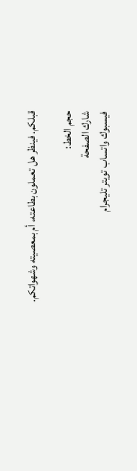قبلكم. فينظر هل تعملون بطاعته، أم بمعصيته وشهواتكم.

حجم الخط:
شارك الصفحة
فيسبوك واتساب تويتر تليجرام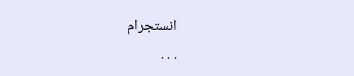انستجرام
. . .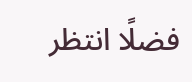فضلًا انتظر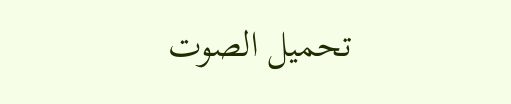تحميل الصوت